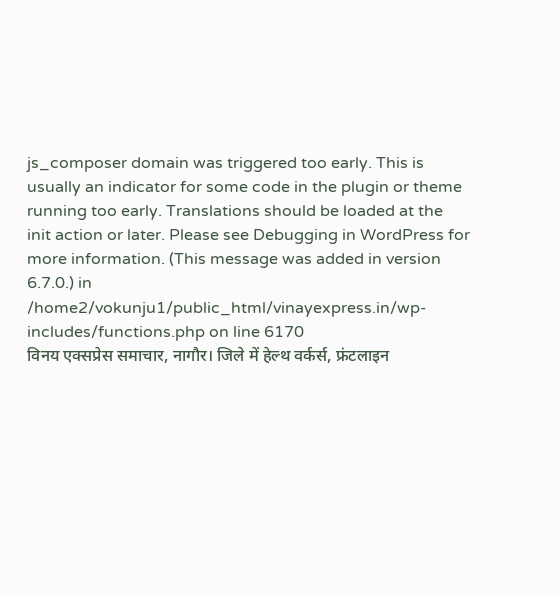js_composer domain was triggered too early. This is usually an indicator for some code in the plugin or theme running too early. Translations should be loaded at the init action or later. Please see Debugging in WordPress for more information. (This message was added in version 6.7.0.) in /home2/vokunju1/public_html/vinayexpress.in/wp-includes/functions.php on line 6170
विनय एक्सप्रेस समाचार, नागौर। जिले में हेल्थ वर्कर्स, फ्रंटलाइन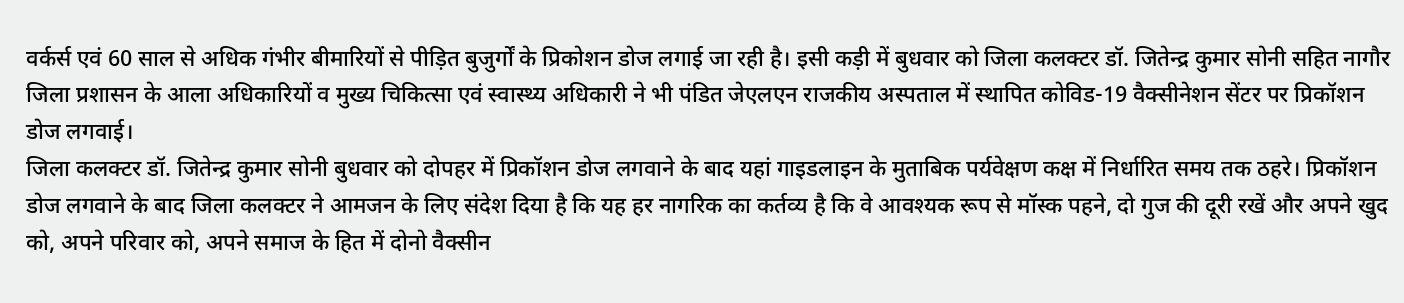वर्कर्स एवं 60 साल से अधिक गंभीर बीमारियों से पीड़ित बुजुर्गों के प्रिकोशन डोज लगाई जा रही है। इसी कड़ी में बुधवार को जिला कलक्टर डॉ. जितेन्द्र कुमार सोनी सहित नागौर जिला प्रशासन के आला अधिकारियों व मुख्य चिकित्सा एवं स्वास्थ्य अधिकारी ने भी पंडित जेएलएन राजकीय अस्पताल में स्थापित कोविड-19 वैक्सीनेशन सेंटर पर प्रिकॉशन डोज लगवाई।
जिला कलक्टर डॉ. जितेन्द्र कुमार सोनी बुधवार को दोपहर में प्रिकॉशन डोज लगवाने के बाद यहां गाइडलाइन के मुताबिक पर्यवेक्षण कक्ष में निर्धारित समय तक ठहरे। प्रिकॉशन डोज लगवाने के बाद जिला कलक्टर ने आमजन के लिए संदेश दिया है कि यह हर नागरिक का कर्तव्य है कि वे आवश्यक रूप से मॉस्क पहने, दो गुज की दूरी रखें और अपने खुद को, अपने परिवार को, अपने समाज के हित में दोनो वैक्सीन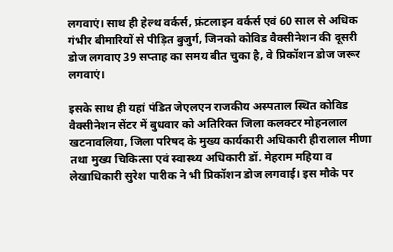लगवाएं। साथ ही हेल्थ वर्कर्स, फ्रंटलाइन वर्कर्स एवं 60 साल से अधिक गंभीर बीमारियों से पीड़ित बुजुर्ग, जिनको कोविड वैक्सीनेशन की दूसरी डोज लगवाए 39 सप्ताह का समय बीत चुका है, वे प्रिकॉशन डोज जरूर लगवाएं।

इसके साथ ही यहां पंडित जेएलएन राजकीय अस्पताल स्थित कोविड वैक्सीनेशन सेंटर में बुधवार को अतिरिक्त जिला कलक्टर मोहनलाल खटनावलिया, जिला परिषद के मुख्य कार्यकारी अधिकारी हीरालाल मीणा तथा मुख्य चिकित्सा एवं स्वास्थ्य अधिकारी डॉ. मेहराम महिया व लेखाधिकारी सुरेश पारीक ने भी प्रिकॉशन डोज लगवाई। इस मौके पर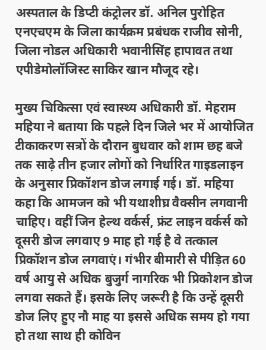अस्पताल के डिप्टी कंट्रोलर डॉ. अनिल पुरोहित एनएचएम के जिला कार्यक्रम प्रबंधक राजीव सोनी, जिला नोडल अधिकारी भवानीसिंह हापावत तथा एपीडेमोलॉजिस्ट साकिर खान मौजूद रहे।

मुख्य चिकित्सा एवं स्वास्थ्य अधिकारी डॉ. मेहराम महिया ने बताया कि पहले दिन जिले भर में आयोजित टीकाकरण सत्रों के दौरान बुधवार को शाम छह बजे तक साढ़े तीन हजार लोगों को निर्धारित गाइडलाइन के अनुसार प्रिकॉशन डोज लगाई गई। डॉ. महिया कहा कि आमजन को भी यथाशीघ्र वैक्सीन लगवानी चाहिए। वहीं जिन हेल्थ वर्कर्स, फ्रंट लाइन वर्कर्स को दूसरी डोज लगवाए 9 माह हो गई है वे तत्काल प्रिकॉशन डोज लगवाएं। गंभीर बीमारी से पीड़ित 60 वर्ष आयु से अधिक बुजुर्ग नागरिक भी प्रिकोशन डोज लगवा सकते हैं। इसके लिए जरूरी है कि उन्हें दूसरी डोज लिए हुए नौ माह या इससे अधिक समय हो गया हो तथा साथ ही कोविन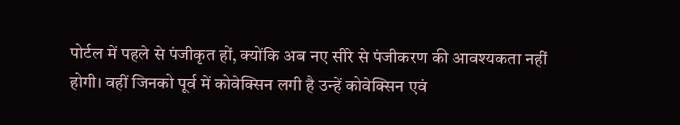पोर्टल में पहले से पंजीकृत हों, क्योंकि अब नए सीरे से पंजीकरण की आवश्यकता नहीं होगी। वहीं जिनको पूर्व में कोवेक्सिन लगी है उन्हें कोवेक्सिन एवं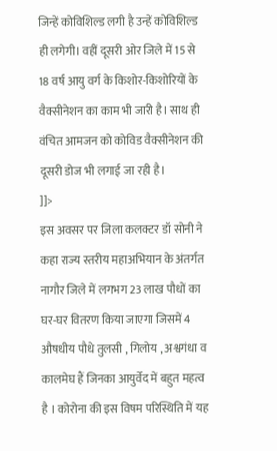जिन्हें कोविशिल्ड लगी है उन्हें कोविशिल्ड ही लगेगी। वहीं दूसरी ओर जिले में 15 से 18 वर्ष आयु वर्ग के किशोर-किशोरियों के वैक्सीनेशन का काम भी जारी है। साथ ही वंचित आमजन को कोविड वैक्सीनेशन की दूसरी डोज भी लगाई जा रही है।
]]>
इस अवसर पर जिला कलक्टर डॉ सोनी ने कहा राज्य स्तरीय महाअभियान के अंतर्गत नागौर जिले में लगभग 23 लाख पौधों का घर-घर वितरण किया जाएगा जिसमें 4 औषधीय पौधे तुलसी , गिलोय , अश्वगंधा व कालमेघ हैं जिनका आयुर्वेद में बहुत महत्व है । कोरोना की इस विषम परिस्थिति में यह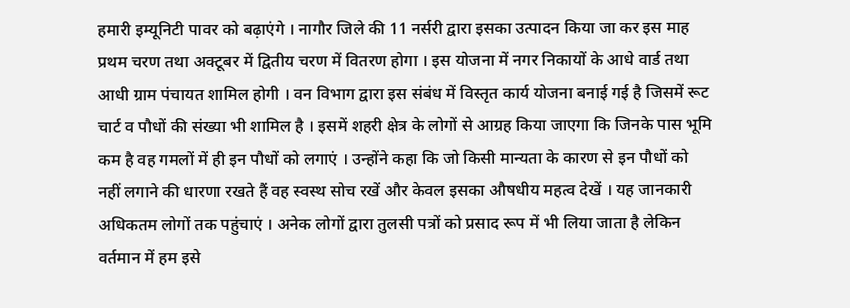हमारी इम्यूनिटी पावर को बढ़ाएंगे । नागौर जिले की 11 नर्सरी द्वारा इसका उत्पादन किया जा कर इस माह प्रथम चरण तथा अक्टूबर में द्वितीय चरण में वितरण होगा । इस योजना में नगर निकायों के आधे वार्ड तथा आधी ग्राम पंचायत शामिल होगी । वन विभाग द्वारा इस संबंध में विस्तृत कार्य योजना बनाई गई है जिसमें रूट चार्ट व पौधों की संख्या भी शामिल है । इसमें शहरी क्षेत्र के लोगों से आग्रह किया जाएगा कि जिनके पास भूमि कम है वह गमलों में ही इन पौधों को लगाएं । उन्होंने कहा कि जो किसी मान्यता के कारण से इन पौधों को नहीं लगाने की धारणा रखते हैं वह स्वस्थ सोच रखें और केवल इसका औषधीय महत्व देखें । यह जानकारी अधिकतम लोगों तक पहुंचाएं । अनेक लोगों द्वारा तुलसी पत्रों को प्रसाद रूप में भी लिया जाता है लेकिन वर्तमान में हम इसे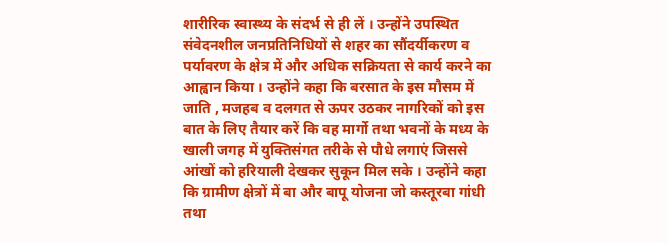शारीरिक स्वास्थ्य के संदर्भ से ही लें । उन्होंने उपस्थित संवेदनशील जनप्रतिनिधियों से शहर का सौंदर्यीकरण व पर्यावरण के क्षेत्र में और अधिक सक्रियता से कार्य करने का आह्वान किया । उन्होंने कहा कि बरसात के इस मौसम में जाति , मजहब व दलगत से ऊपर उठकर नागरिकों को इस बात के लिए तैयार करें कि वह मार्गो तथा भवनों के मध्य के खाली जगह में युक्तिसंगत तरीके से पौधे लगाएं जिससे आंखों को हरियाली देखकर सुकून मिल सके । उन्होंने कहा कि ग्रामीण क्षेत्रों में बा और बापू योजना जो कस्तूरबा गांधी तथा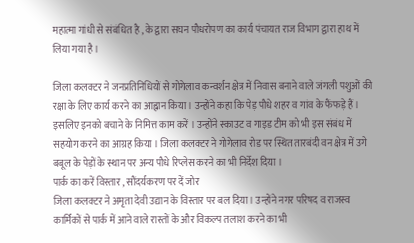महात्मा गांधी से संबंधित है , के द्वारा सघन पौधरोपण का कार्य पंचायत राज विभाग द्वारा हाथ में लिया गया है ।

जिला कलक्टर ने जनप्रतिनिधियों से गोगेलाव कन्वर्शन क्षेत्र में निवास बनाने वाले जंगली पशुओं की रक्षा के लिए कार्य करने का आह्वान किया । उन्होंने कहा कि पेड़ पौधे शहर व गांव के फैंफड़े हैं । इसलिए इनको बचाने के निमित्त काम करें । उन्होंने स्काउट व गाइड टीम को भी इस संबंध में सहयोग करने का आग्रह किया । जिला कलक्टर ने गोगेलाव रोड पर स्थित तारबंदी वन क्षेत्र में उगे बबूल के पेड़ों के स्थान पर अन्य पौधे रिप्लेस करने का भी निर्देश दिया ।
पार्क का करें विस्तार , सौंदर्यकरण पर दें जोर
जिला कलक्टर ने अमृता देवी उद्यान के विस्तार पर बल दिया । उन्होंने नगर परिषद व राजस्व कार्मिकों से पार्क में आने वाले रास्तों के और विकल्प तलाश करने का भी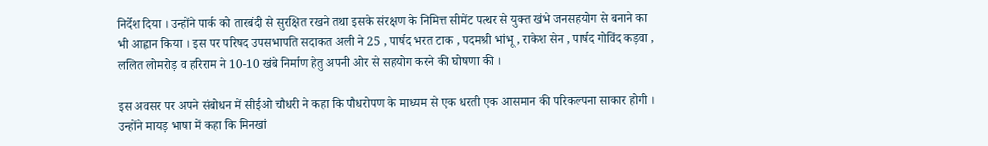निर्देश दिया । उन्होंने पार्क को तारबंदी से सुरक्षित रखने तथा इसके संरक्षण के निमित्त सीमेंट पत्थर से युक्त खंभे जनसहयोग से बनाने का भी आह्वान किया । इस पर परिषद उपसभापति सदाकत अली ने 25 , पार्षद भरत टाक , पदमश्री भांभू , राकेश सेन , पार्षद गोविंद कड़वा , ललित लोमरोड़ व हरिराम ने 10-10 खंबे निर्माण हेतु अपनी ओर से सहयोग करने की घोषणा की ।

इस अवसर पर अपने संबोधन में सीईओ चौधरी ने कहा कि पौधरोपण के माध्यम से एक धरती एक आसमान की परिकल्पना साकार होगी । उन्होंने मायड़ भाषा में कहा कि मिनखां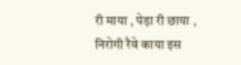री माया , पेड़ा री छाया , निरोगी रैवे काया इस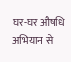घर-घर औषधि अभियान से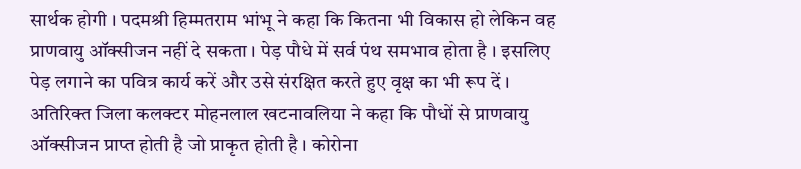सार्थक होगी । पदमश्री हिम्मतराम भांभू ने कहा कि कितना भी विकास हो लेकिन वह प्राणवायु ऑक्सीजन नहीं दे सकता । पेड़ पौधे में सर्व पंथ समभाव होता है । इसलिए पेड़ लगाने का पवित्र कार्य करें और उसे संरक्षित करते हुए वृक्ष का भी रूप दें । अतिरिक्त जिला कलक्टर मोहनलाल खटनावलिया ने कहा कि पौधों से प्राणवायु ऑक्सीजन प्राप्त होती है जो प्राकृत होती है । कोरोना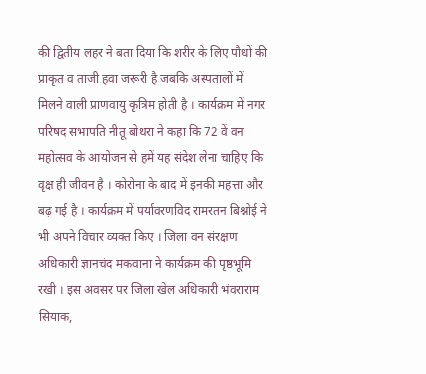की द्वितीय लहर ने बता दिया कि शरीर के लिए पौधों की प्राकृत व ताजी हवा जरूरी है जबकि अस्पतालों में मिलने वाली प्राणवायु कृत्रिम होती है । कार्यक्रम में नगर परिषद सभापति नीतू बोथरा ने कहा कि 72 वें वन महोत्सव के आयोजन से हमें यह संदेश लेना चाहिए कि वृक्ष ही जीवन है । कोरोना के बाद में इनकी महत्ता और बढ़ गई है । कार्यक्रम में पर्यावरणविद रामरतन बिश्नोई ने भी अपने विचार व्यक्त किए । जिला वन संरक्षण अधिकारी ज्ञानचंद मकवाना ने कार्यक्रम की पृष्ठभूमि रखी । इस अवसर पर जिला खेल अधिकारी भंवराराम सियाक,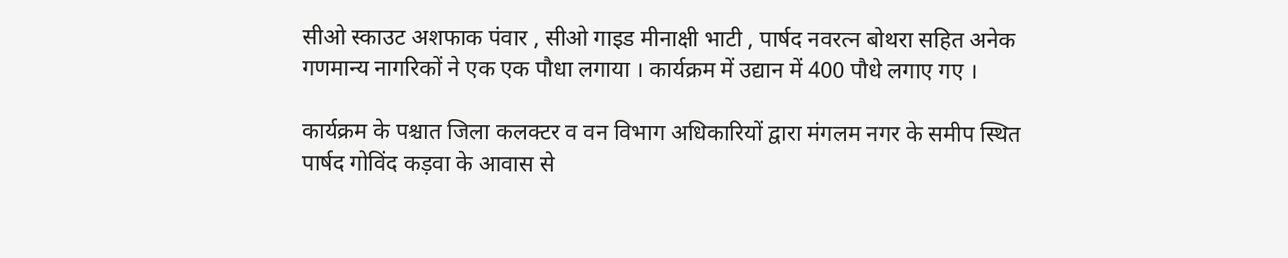सीओ स्काउट अशफाक पंवार , सीओ गाइड मीनाक्षी भाटी , पार्षद नवरत्न बोथरा सहित अनेक गणमान्य नागरिकों ने एक एक पौधा लगाया । कार्यक्रम में उद्यान में 400 पौधे लगाए गए ।

कार्यक्रम के पश्चात जिला कलक्टर व वन विभाग अधिकारियों द्वारा मंगलम नगर के समीप स्थित पार्षद गोविंद कड़वा के आवास से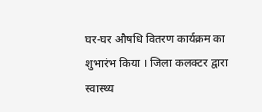घर-घर औषधि वितरण कार्यक्रम का शुभारंभ किया । जिला कलक्टर द्वारा स्वास्थ्य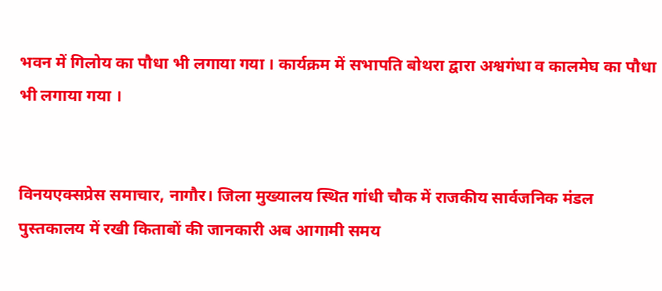भवन में गिलोय का पौधा भी लगाया गया । कार्यक्रम में सभापति बोथरा द्वारा अश्वगंधा व कालमेघ का पौधा भी लगाया गया ।


विनयएक्सप्रेस समाचार, नागौर। जिला मुख्यालय स्थित गांधी चौक में राजकीय सार्वजनिक मंडल पुस्तकालय में रखी किताबों की जानकारी अब आगामी समय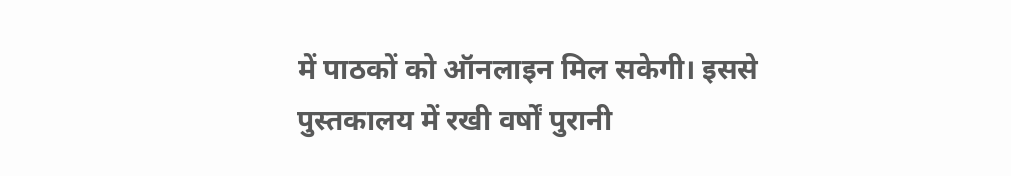में पाठकों को ऑनलाइन मिल सकेगी। इससे पुस्तकालय में रखी वर्षों पुरानी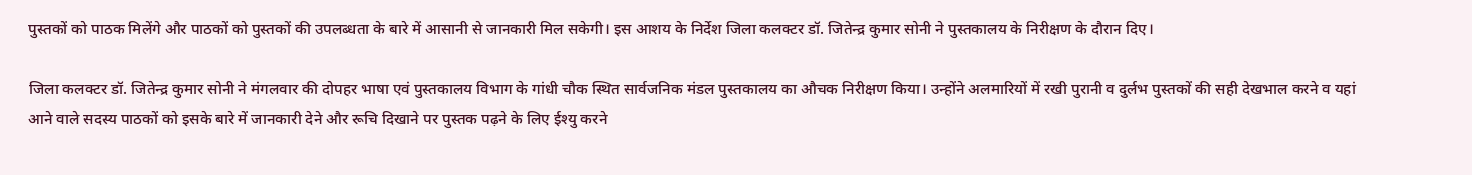पुस्तकों को पाठक मिलेंगे और पाठकों को पुस्तकों की उपलब्धता के बारे में आसानी से जानकारी मिल सकेगी। इस आशय के निर्देश जिला कलक्टर डॉ. जितेन्द्र कुमार सोनी ने पुस्तकालय के निरीक्षण के दौरान दिए।

जिला कलक्टर डॉ. जितेन्द्र कुमार सोनी ने मंगलवार की दोपहर भाषा एवं पुस्तकालय विभाग के गांधी चौक स्थित सार्वजनिक मंडल पुस्तकालय का औचक निरीक्षण किया। उन्होंने अलमारियों में रखी पुरानी व दुर्लभ पुस्तकों की सही देखभाल करने व यहां आने वाले सदस्य पाठकों को इसके बारे में जानकारी देने और रूचि दिखाने पर पुस्तक पढ़ने के लिए ईश्यु करने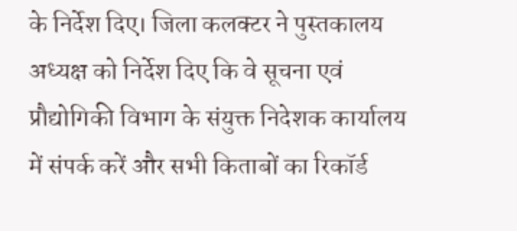के निर्देश दिए। जिला कलक्टर ने पुस्तकालय अध्यक्ष को निर्देश दिए कि वे सूचना एवं प्रौद्योगिकी विभाग के संयुक्त निदेशक कार्यालय में संपर्क करें और सभी किताबों का रिकॉर्ड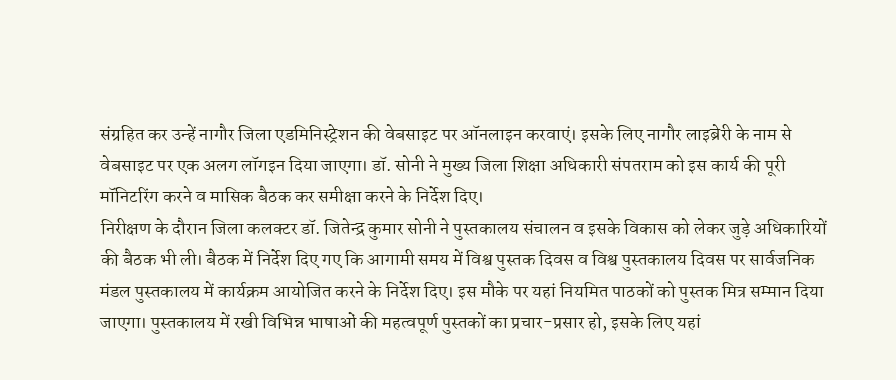संग्रहित कर उन्हें नागौर जिला एडमिनिस्ट्रेशन की वेबसाइट पर ऑनलाइन करवाएं। इसके लिए नागौर लाइब्रेरी के नाम से वेबसाइट पर एक अलग लॉगइन दिया जाएगा। डॉ. सोनी ने मुख्य जिला शिक्षा अधिकारी संपतराम को इस कार्य की पूरी मॉनिटरिंग करने व मासिक बैठक कर समीक्षा करने के निर्देश दिए।
निरीक्षण के दौरान जिला कलक्टर डॉ. जितेन्द्र कुमार सोनी ने पुस्तकालय संचालन व इसके विकास को लेकर जुड़े अधिकारियों की बैठक भी ली। बैठक में निर्देश दिए गए कि आगामी समय में विश्व पुस्तक दिवस व विश्व पुस्तकालय दिवस पर सार्वजनिक मंडल पुस्तकालय में कार्यक्रम आयोजित करने के निर्देश दिए। इस मौके पर यहां नियमित पाठकों को पुस्तक मित्र सम्मान दिया जाएगा। पुस्तकालय में रखी विभिन्न भाषाओं की महत्वपूर्ण पुस्तकों का प्रचार-प्रसार हो, इसके लिए यहां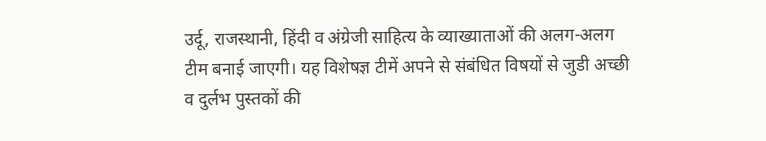उर्दू, राजस्थानी, हिंदी व अंग्रेजी साहित्य के व्याख्याताओं की अलग-अलग टीम बनाई जाएगी। यह विशेषज्ञ टीमें अपने से संबंधित विषयों से जुडी अच्छी व दुर्लभ पुस्तकों की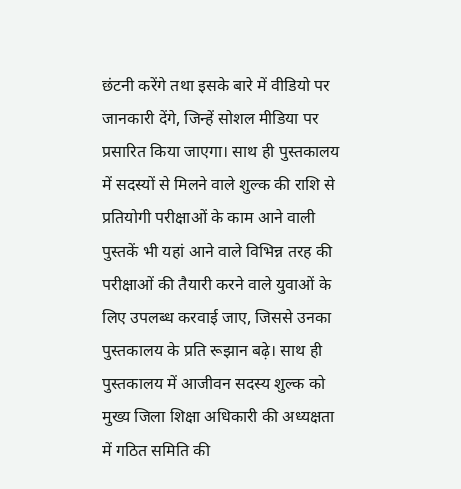छंटनी करेंगे तथा इसके बारे में वीडियो पर जानकारी देंगे, जिन्हें सोशल मीडिया पर प्रसारित किया जाएगा। साथ ही पुस्तकालय में सदस्यों से मिलने वाले शुल्क की राशि से प्रतियोगी परीक्षाओं के काम आने वाली पुस्तकें भी यहां आने वाले विभिन्न तरह की परीक्षाओं की तैयारी करने वाले युवाओं के लिए उपलब्ध करवाई जाए, जिससे उनका पुस्तकालय के प्रति रूझान बढ़े। साथ ही पुस्तकालय में आजीवन सदस्य शुल्क को मुख्य जिला शिक्षा अधिकारी की अध्यक्षता में गठित समिति की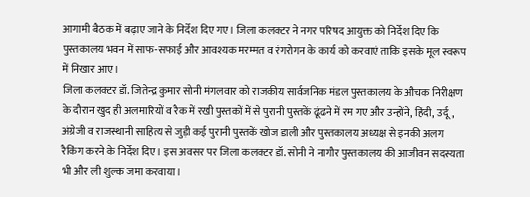आगामी बैठक में बढ़ाए जाने के निर्देश दिए गए। जिला कलक्टर ने नगर परिषद आयुक्त को निर्देश दिए कि पुस्तकालय भवन में साफ-सफाई और आवश्यक मरम्मत व रंगरोगन के कार्य को करवाएं ताकि इसके मूल स्वरूप में निखार आए।
जिला कलक्टर डॉ. जितेन्द्र कुमार सोनी मंगलवार को राजकीय सार्वजनिक मंडल पुस्तकालय के औचक निरीक्षण के दौरान खुद ही अलमारियों व रैक में रखी पुस्तकों में से पुरानी पुस्तकें ढूंढने में रम गए और उन्होंने, हिंदी, उर्दू, अंग्रेजी व राजस्थानी साहित्य से जुड़ी कई पुरानी पुस्तकें खोज डाली और पुस्तकालय अध्यक्ष से इनकी अलग रैकिंग करने के निर्देश दिए। इस अवसर पर जिला कलक्टर डॉ. सोनी ने नागौर पुस्तकालय की आजीवन सदस्यता भी और ली शुल्क जमा करवाया।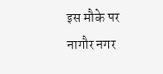इस मौके पर नागौर नगर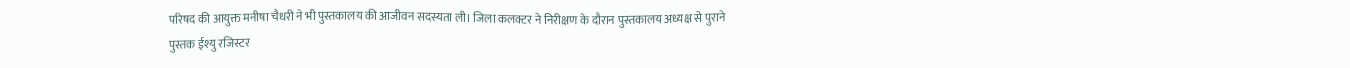परिषद की आयुक्त मनीषा चैधरी ने भी पुस्तकालय की आजीवन सदस्यता ली। जिला कलक्टर ने निरीक्षण के दौरान पुस्तकालय अध्यक्ष से पुराने पुस्तक ईश्यु रजिस्टर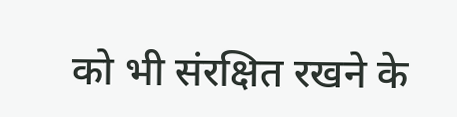को भी संरक्षित रखने के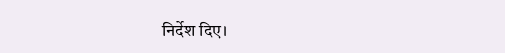निर्देश दिए।